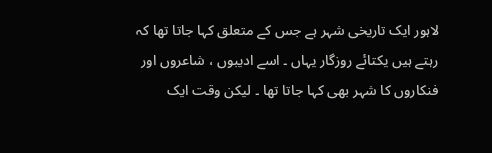لاہور ایک تاریخی شہر ہے جس کے متعلق کہا جاتا تھا کہ رہتے ہیں یکتائے روزگار یہاں ۔ اسے ادیبوں ، شاعروں اور فنکاروں کا شہر بھی کہا جاتا تھا ۔ لیکن وقت ایک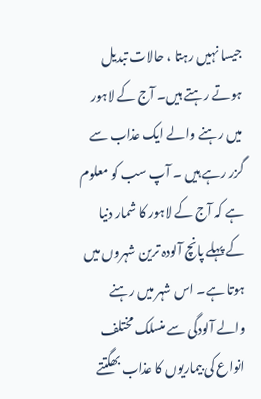جیسا نہیں رہتا ، حالات تبدیل ہوتے رہتے ہیں۔ آج کے لاہور میں رہنے والے ایک عذاب سے گزر رہے ہیں ۔ آپ سب کو معلوم ہے کہ آج کے لاہور کا شمار دنیا کے پہلے پانچ آلودہ ترین شہروں میں ہوتا ہے۔ اس شہر میں رہنے والے آلودگی سے منسلک مختلف انواع کی بیماریوں کا عذاب بھگتتے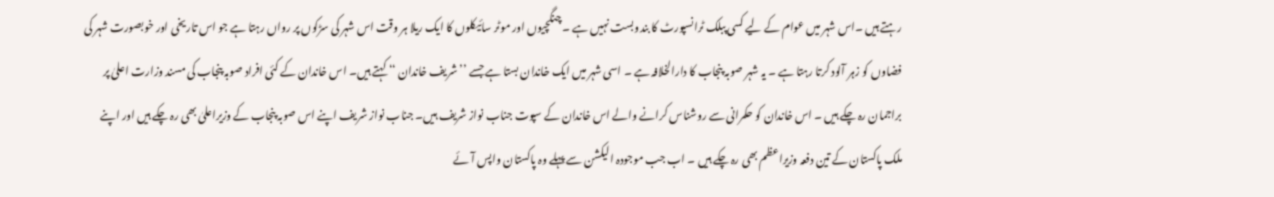رہتے ہیں ۔اس شہر میں عوام کے لیے کسی پبلک ٹرانسپورٹ کا بندوبست نہیں ہے ۔ چنگچیوں اور موٹر سائیکلوں کا ایک ریلا ہر وقت اس شہر کی سڑکوں پر رواں رہتا ہے جو اس تاریخی اور خوبصورت شہر کی فضاوں کو زہر آلود کرتا رہتا ہے ۔ یہ شہر صوبہ پنجاب کا دارالخلافہ ہے ۔ اسی شہر میں ایک خاندان بستا ہے جسے ’’ شریف خاندان ‘‘ کہتے ہیں۔ اس خاندان کے کئی افراد صوبہ پنجاب کی مسند وزارت اعلیٰ پر براجمان رہ چکے ہیں ۔ اس خاندان کو حکمرانی سے روشناس کرانے والے اس خاندان کے سپوت جناب نواز شریف ہیں۔ جناب نواز شریف اپنے اس صوبہ پنجاب کے وزیراعلیٰ بھی رہ چکے ہیں اور اپنے ملک پاکستان کے تین دفعہ وزیراعظم بھی رہ چکے ہیں ۔ اب جب موجودہ الیکشن سے پہلے وہ پاکستان واپس آئے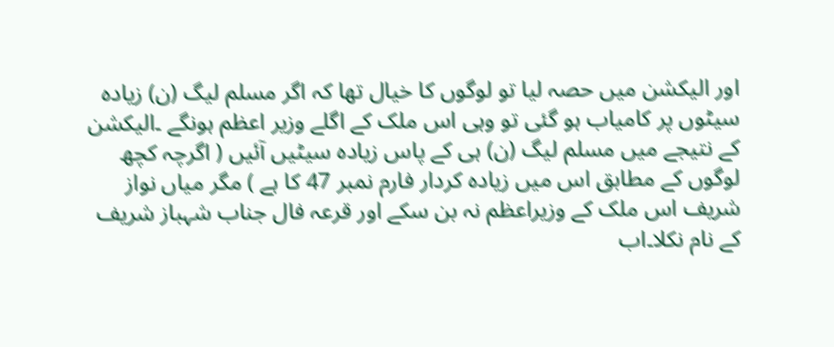اور الیکشن میں حصہ لیا تو لوگوں کا خیال تھا کہ اگر مسلم لیگ (ن) زیادہ سیٹوں پر کامیاب ہو گئی تو وہی اس ملک کے اگلے وزیر اعظم ہونگے ۔الیکشن کے نتیجے میں مسلم لیگ (ن) ہی کے پاس زیادہ سیٹیں آئیں ( اگرچہ کچھ لوگوں کے مطابق اس میں زیادہ کردار فارم نمبر 47 کا ہے ) مگر میاں نواز شریف اس ملک کے وزیراعظم نہ بن سکے اور قرعہ فال جناب شہباز شریف کے نام نکلا۔اب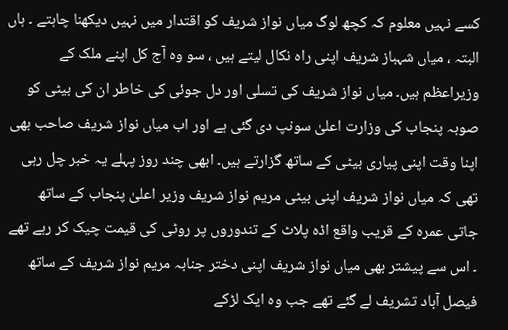کسے نہیں معلوم کہ کچھ لوگ میاں نواز شریف کو اقتدار میں نہیں دیکھنا چاہتے ۔ ہاں البتہ ، میاں شہباز شریف اپنی راہ نکال لیتے ہیں ، سو وہ آج کل اپنے ملک کے وزیراعظم ہیں۔ میاں نواز شریف کی تسلی اور دل جوئی کی خاطر ان کی بیٹی کو صوبہ پنجاب کی وزارت اعلیٰ سونپ دی گئی ہے اور اب میاں نواز شریف صاحب بھی اپنا وقت اپنی پیاری بیٹی کے ساتھ گزارتے ہیں۔ ابھی چند روز پہلے یہ خبر چل رہی تھی کہ میاں نواز شریف اپنی بیٹی مریم نواز شریف وزیر اعلیٰ پنجاب کے ساتھ جاتی عمرہ کے قریب واقع اڈہ پلاٹ کے تندوروں پر روٹی کی قیمت چیک کر رہے تھے ۔ اس سے پیشتر بھی میاں نواز شریف اپنی دختر جنابہ مریم نواز شریف کے ساتھ فیصل آباد تشریف لے گئے تھے جب وہ ایک لڑکے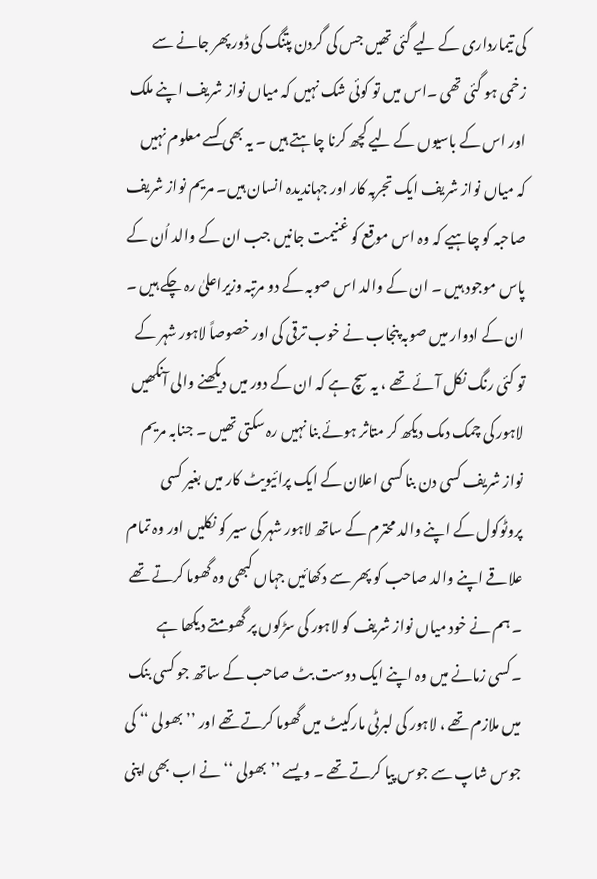کی تیمارداری کے لیے گئی تھیں جس کی گردن پتنگ کی ڈور پھر جانے سے زخمی ہو گئی تھی ۔اس میں تو کوئی شک نہیں کہ میاں نواز شریف اپنے ملک اور اس کے باسیوں کے لیے کچھ کرنا چاہتے ہیں ۔ یہ بھی کسے معلوم نہیں کہ میاں نواز شریف ایک تجربہ کار اور جہاندیدہ انسان ہیں۔ مریم نواز شریف صاحبہ کو چاہیے کہ وہ اس موقع کو غنیمت جانیں جب ان کے والد اُن کے پاس موجود ہیں ۔ ان کے والد اس صوبہ کے دو مرتبہ وزیراعلیٰ رہ چکے ہیں ۔ ان کے ادوار میں صوبہ پنجاب نے خوب ترقی کی اور خصوصاً لاہور شہر کے تو کئی رنگ نکل آئے تھے ، یہ سچ ہے کہ ان کے دور میں دیکھنے والی آنکھیں لاہور کی چمک دمک دیکھ کر متاثر ہوئے بنا نہیں رہ سکتی تھیں ۔ جنابہ مریم نواز شریف کسی دن بنا کسی اعلان کے ایک پرائیویٹ کار میں بغیر کسی پروٹوکول کے اپنے والد محترم کے ساتھ لاہور شہر کی سیر کو نکلیں اور وہ تمام علاقے اپنے والد صاحب کو پھر سے دکھائیں جہاں کبھی وہ گھوما کرتے تھے ۔ ہم نے خود میاں نواز شریف کو لاہور کی سڑکوں پر گھومتے دیکھا ہے ۔کسی زمانے میں وہ اپنے ایک دوست بٹ صاحب کے ساتھ جو کسی بنک میں ملازم تھے ، لاہور کی لبرٹی مارکیٹ میں گھوما کرتے تھے اور ’’ بھولی ‘‘ کی جوس شاپ سے جوس پیا کرتے تھے ۔ ویسے ’’ بھولی ‘‘ نے اب بھی اپنی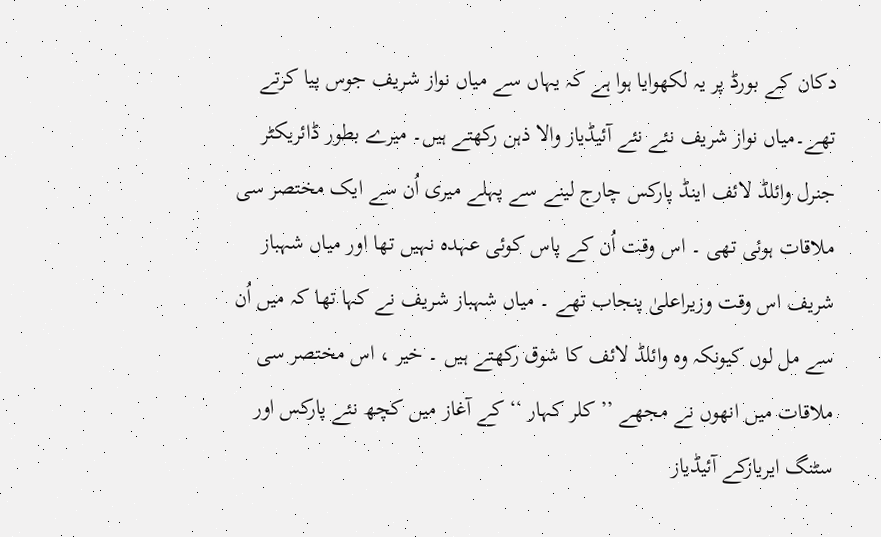دکان کے بورڈ پر یہ لکھوایا ہوا ہے کہ یہاں سے میاں نواز شریف جوس پیا کرتے تھے۔میاں نواز شریف نئے نئے آئیڈیاز والا ذہن رکھتے ہیں۔ میرے بطور ڈائریکٹر جنرل وائلڈ لائف اینڈ پارکس چارج لینے سے پہلے میری اُن سے ایک مختصر سی ملاقات ہوئی تھی ۔ اس وقت اُن کے پاس کوئی عہدہ نہیں تھا اور میاں شہباز شریف اس وقت وزیراعلیٰ پنجاب تھے ۔ میاں شہباز شریف نے کہا تھا کہ میں اُن سے مل لوں کیونکہ وہ وائلڈ لائف کا شوق رکھتے ہیں ۔ خیر ، اس مختصر سی ملاقات میں انھوں نے مجھے ’’ کلر کہار ‘‘ کے آغاز میں کچھ نئے پارکس اور سٹنگ ایریازکے آئیڈیاز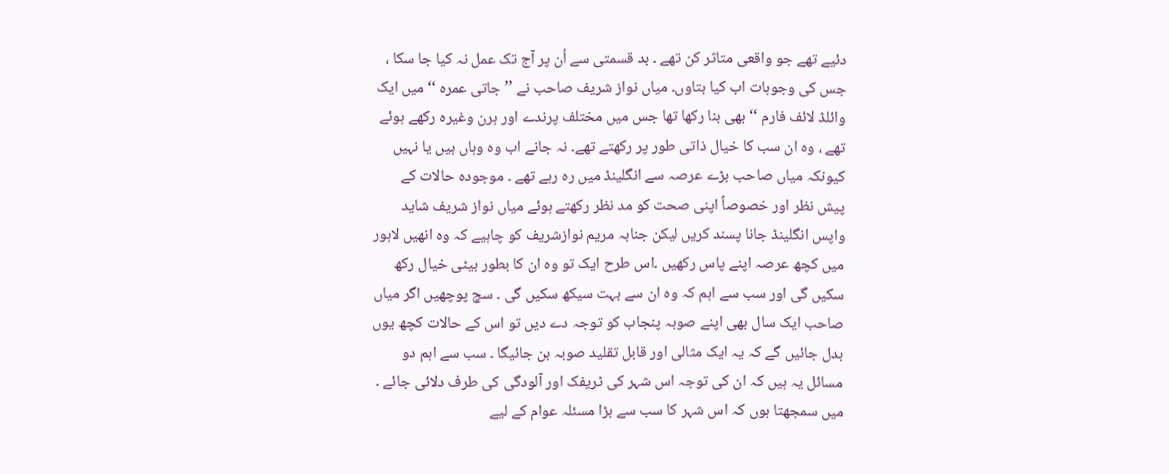دئیے تھے جو واقعی متاثر کن تھے ۔ بد قسمتی سے اُن پر آج تک عمل نہ کیا جا سکا ، جس کی وجوہات اب کیا بتاوں۔ میاں نواز شریف صاحب نے ’’ جاتی عمرہ ‘‘ میں ایک وائلڈ لائف فارم ‘‘ بھی بنا رکھا تھا جس میں مختلف پرندے اور ہرن وغیرہ رکھے ہوئے تھے ، وہ ان سب کا خیال ذاتی طور پر رکھتے تھے۔ نہ جانے اب وہ وہاں ہیں یا نہیں کیونکہ میاں صاحب بڑے عرصہ سے انگلینڈ میں رہ رہے تھے ۔ موجودہ حالات کے پیش نظر اور خصوصاً اپنی صحت کو مد نظر رکھتے ہوئے میاں نواز شریف شاید واپس انگلینڈ جانا پسند کریں لیکن جنابہ مریم نوازشریف کو چاہیے کہ وہ انھیں لاہور میں کچھ عرصہ اپنے پاس رکھیں ۔اس طرح ایک تو وہ ان کا بطور بیٹی خیال رکھ سکیں گی اور سب سے اہم کہ وہ ان سے بہت سیکھ سکیں گی ۔ سچ پوچھیں اگر میاں صاحب ایک سال بھی اپنے صوبہ پنجاب کو توجہ دے دیں تو اس کے حالات کچھ یوں بدل جائیں گے کہ یہ ایک مثالی اور قابل تقلید صوبہ بن جائیگا ۔ سب سے اہم دو مسائل یہ ہیں کہ ان کی توجہ اس شہر کی ٹریفک اور آلودگی کی طرف دلائی جائے ۔ میں سمجھتا ہوں کہ اس شہر کا سب سے بڑا مسئلہ عوام کے لیے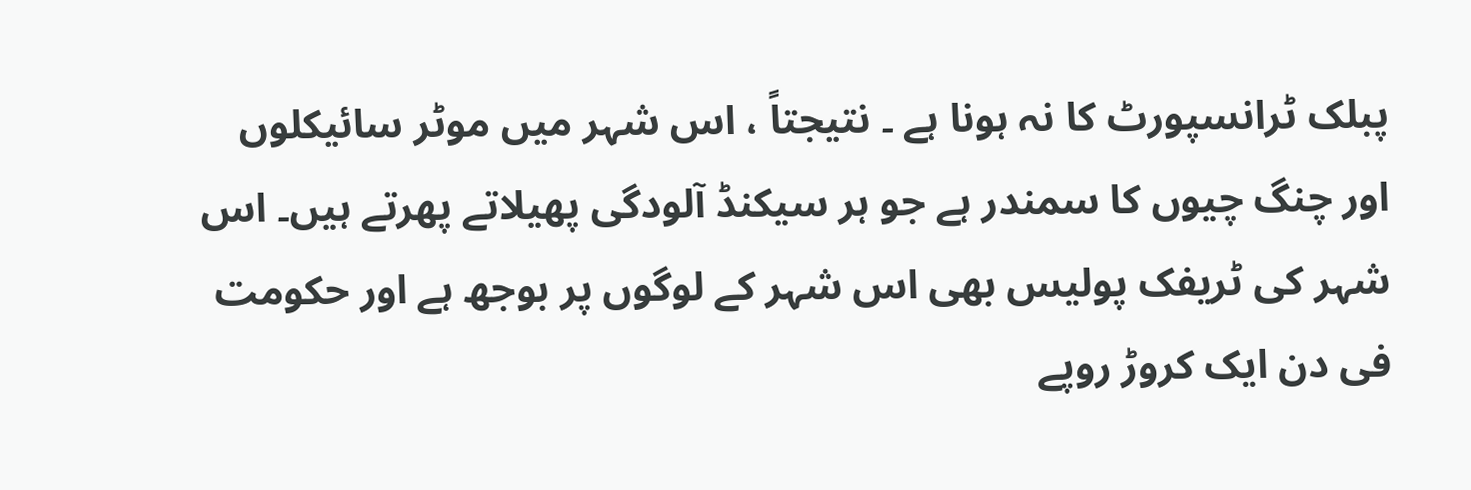پبلک ٹرانسپورٹ کا نہ ہونا ہے ۔ نتیجتاً ، اس شہر میں موٹر سائیکلوں اور چنگ چیوں کا سمندر ہے جو ہر سیکنڈ آلودگی پھیلاتے پھرتے ہیں۔ اس شہر کی ٹریفک پولیس بھی اس شہر کے لوگوں پر بوجھ ہے اور حکومت فی دن ایک کروڑ روپے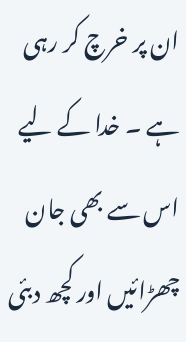ان پر خرچ کر رہی ہے ۔ خدا کے لیے اس سے بھی جان چھڑائیں اور کچھ دبئی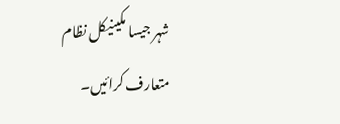شہر جیسا مکینیکل نظام متعارف کرائیں۔